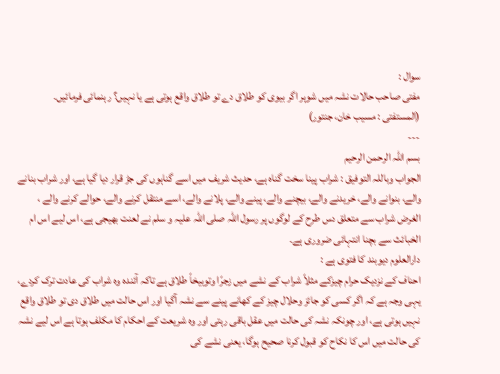سوال :
مفتی صاحب حالات نشہ میں شوہر اگر بیوی کو طلاق دے تو طلاق واقع ہوتی ہے یا نہیں؟ رہنمائی فرمائیں۔
(المستفتی : مسیب خان، جنتور)
---
بسم اللہ الرحمن الرحیم
الجواب وباللہ التوفيق : شراب پینا سخت گناہ ہے، حدیث شریف میں اسے گناہوں کی جڑ قرار دیا گیا ہے، اور شراب بنانے والے، بنوانے والے، خریدنے والے، بیچنے والے، پینے والے، پلانے والے، اسے منتقل کرنے والے، حوالے کرنے والے ، الغرض شراب سے متعلق دس طرح کے لوگوں پر رسول اللہ صلی اللہ علیہ و سلم نے لعنت بھیجی ہے، اس لیے اس ام الخبائث سے بچنا انتہائی ضروری ہے۔
دارالعلوم دیوبند کا فتوی ہے :
احناف کے نزدیک حرام چیزکے مثلاً شراب کے نشے میں زجرًا وتوبیخاً طلاق ہے تاکہ آئندہ وہ شراب کی عادت ترک کردے، یہی وجہ ہے کہ اگر کسی کو جائز وحلال چیز کے کھانے پینے سے نشہ آگیا اور اس حالت میں طلاق دی تو طلاق واقع نہیں ہوتی ہے، اور چونکہ نشہ کی حالت میں عقل باقی رہتی اور وہ شریعت کے احکام کا مکلف ہوتا ہے اس لیے نشہ کی حالت میں اس کا نکاح کو قبول کرنا صحیح ہوگا، یعنی نشے کی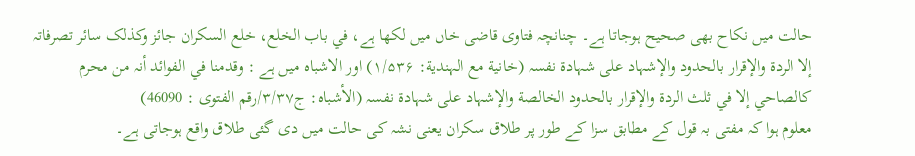حالت میں نکاح بھی صحیح ہوجاتا ہے۔ چنانچہ فتاوی قاضی خاں میں لکھا ہے، في باب الخلع، خلع السکران جائز وکذلک سائر تصرفاتہ إلا الردة والإقرار بالحدود والإشہاد علی شہادة نفسہ (خانیة مع الہندیة: ۱/۵۳۶) اور الاشباہ میں ہے : وقدمنا في الفوائد أنہ من محرم کالصاحي إلا في ثلث الردة والإقرار بالحدود الخالصة والإشہاد علی شہادة نفسہ (الأشباہ: ج۳/۳۷/رقم الفتوی : 46090)
معلوم ہوا کہ مفتی بہ قول کے مطابق سزا کے طور پر طلاق سکران یعنی نشہ کی حالت میں دی گئی طلاق واقع ہوجاتی ہے۔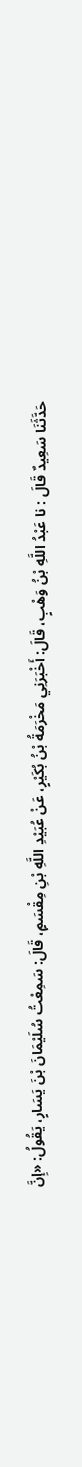حَدَّثَنَا سَعِيدٌ قَالَ : نا عَبْدُ اللَّهِ بْنُ وَهْبٍ، قَالَ: أَخْبَرَنِي مَخْرَمَةُ بْنُ بُكَيْرٍ، عَنْ عُبَيْدِ اللَّهِ بْنِ مِقْسَمٍ، قَالَ: سَمِعْتُ سُلَيْمَانَ بْنَ يَسَارٍ، يَقُولُ: «إِنَّ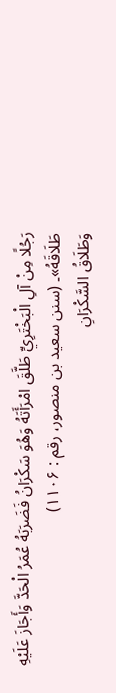رَجُلًا مِنْ آلِ الْبَخْتَرِيِّ طَلَّقَ امْرَأَتَهُ وَهُوَ سَكْرَانُ فَضَرَبَهُ عُمَرُ الْحَدَّ وَأَجَازَ عَلَيْهِ طَلَاقَهُ»۔ (سنن سعید بن منصور، رقم : ۱۱۰۶)
وَطَلَاقُ السَّكْرَانِ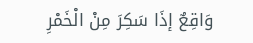وَاقِعٌ إذَا سَكِرَ مِنْ الْخَمْرِ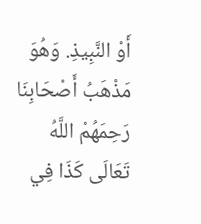أَوْ النَّبِيذِ. وَهُوَ مَذْهَبُ أَصْحَابِنَا رَحِمَهُمْ اللَّهُ تَعَالَى كَذَا فِي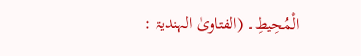الْمُحِيطِ۔ (الفتاویٰ الہندیۃ :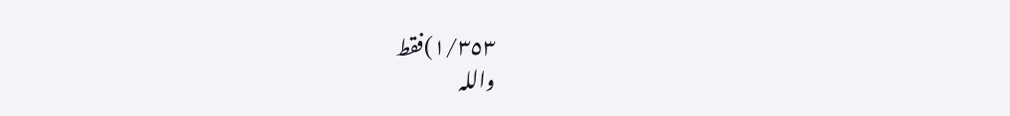١/٣٥٣)فقط
واللہ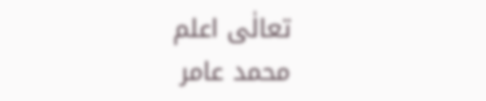تعالٰی اعلم
محمد عامر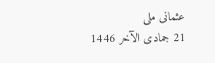عثمانی ملی
21 جمادی الآخر 1446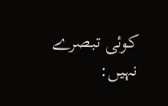کوئی تبصرے نہیں: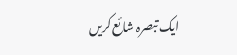ایک تبصرہ شائع کریں